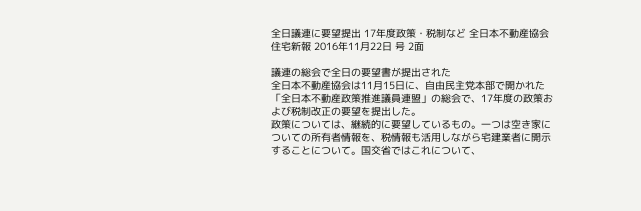全日議連に要望提出 17年度政策・税制など 全日本不動産協会
住宅新報 2016年11月22日 号 2面

議連の総会で全日の要望書が提出された
全日本不動産協会は11月15日に、自由民主党本部で開かれた「全日本不動産政策推進議員連盟」の総会で、17年度の政策および税制改正の要望を提出した。
政策については、継続的に要望しているもの。一つは空き家についての所有者情報を、税情報も活用しながら宅建業者に開示することについて。国交省ではこれについて、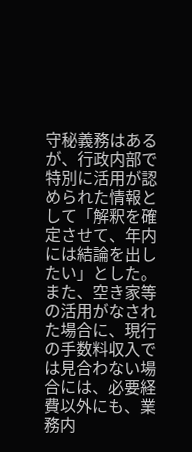守秘義務はあるが、行政内部で特別に活用が認められた情報として「解釈を確定させて、年内には結論を出したい」とした。
また、空き家等の活用がなされた場合に、現行の手数料収入では見合わない場合には、必要経費以外にも、業務内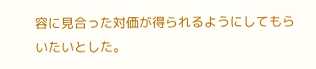容に見合った対価が得られるようにしてもらいたいとした。